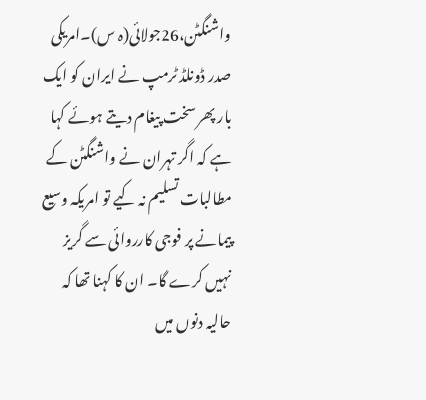واشنگٹن،26جولائی(ہ س)۔امریکی صدر ڈونلڈ ٹرمپ نے ایران کو ایک بار پھر سخت پیغام دیتے ہوئے کہا ہے کہ اگر تہران نے واشنگٹن کے مطالبات تسلیم نہ کیے تو امریکہ وسیع پیمانے پر فوجی کارروائی سے گریز نہیں کرے گا۔ ان کا کہنا تھا کہ حالیہ دنوں میں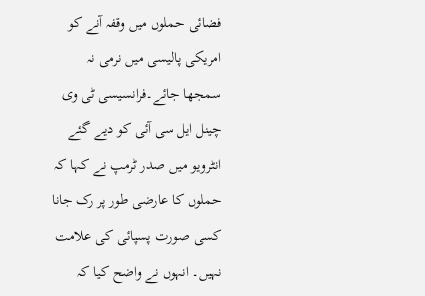فضائی حملوں میں وقفہ آنے کو امریکی پالیسی میں نرمی نہ سمجھا جائے۔فرانسیسی ٹی وی چینل ایل سی آئی کو دیے گئے انٹرویو میں صدر ٹرمپ نے کہا کہ حملوں کا عارضی طور پر رک جانا کسی صورت پسپائی کی علامت نہیں۔ انہوں نے واضح کیا کہ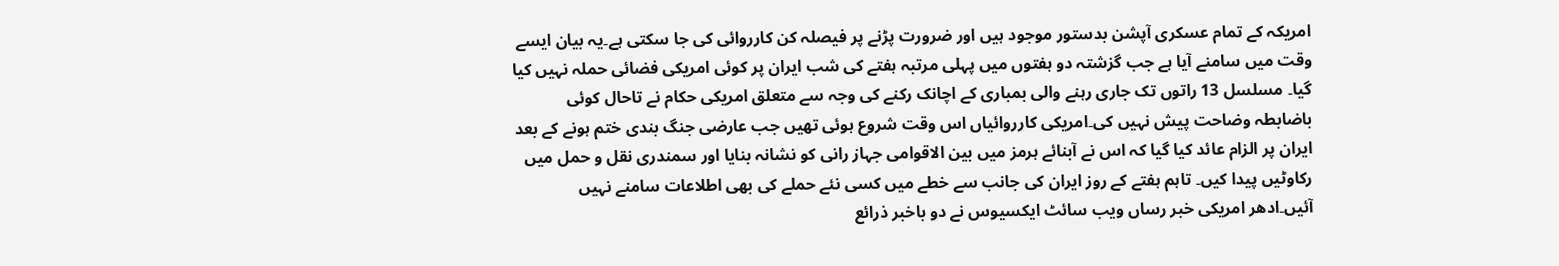امریکہ کے تمام عسکری آپشن بدستور موجود ہیں اور ضرورت پڑنے پر فیصلہ کن کارروائی کی جا سکتی ہے۔یہ بیان ایسے وقت میں سامنے آیا ہے جب گزشتہ دو ہفتوں میں پہلی مرتبہ ہفتے کی شب ایران پر کوئی امریکی فضائی حملہ نہیں کیا گیا۔ مسلسل 13 راتوں تک جاری رہنے والی بمباری کے اچانک رکنے کی وجہ سے متعلق امریکی حکام نے تاحال کوئی باضابطہ وضاحت پیش نہیں کی۔امریکی کارروائیاں اس وقت شروع ہوئی تھیں جب عارضی جنگ بندی ختم ہونے کے بعد ایران پر الزام عائد کیا گیا کہ اس نے آبنائے ہرمز میں بین الاقوامی جہاز رانی کو نشانہ بنایا اور سمندری نقل و حمل میں رکاوٹیں پیدا کیں۔ تاہم ہفتے کے روز ایران کی جانب سے خطے میں کسی نئے حملے کی بھی اطلاعات سامنے نہیں آئیں۔ادھر امریکی خبر رساں ویب سائٹ ایکسیوس نے دو باخبر ذرائع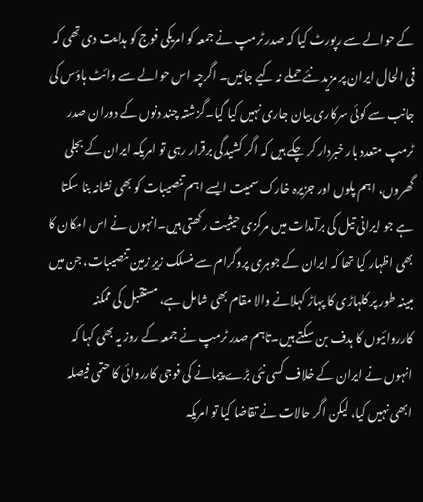کے حوالے سے رپورٹ کیا کہ صدر ٹرمپ نے جمعہ کو امریکی فوج کو ہدایت دی تھی کہ فی الحال ایران پر مزید نئے حملے نہ کیے جائیں۔ اگرچہ اس حوالے سے وائٹ ہاؤس کی جانب سے کوئی سرکاری بیان جاری نہیں کیا گیا۔گزشتہ چند دنوں کے دوران صدر ٹرمپ متعدد بار خبردار کر چکے ہیں کہ اگر کشیدگی برقرار رہی تو امریکہ ایران کے بجلی گھروں، اہم پلوں اور جزیرہ خارک سمیت ایسے اہم تنصیبات کو بھی نشانہ بنا سکتا ہے جو ایرانی تیل کی برآمدات میں مرکزی حیثیت رکھتی ہیں۔انہوں نے اس امکان کا بھی اظہار کیا تھا کہ ایران کے جوہری پروگرام سے منسلک زیرِ زمین تنصیبات، جن میں مبینہ طور پر کلہاڑی کا پہاڑ کہلانے والا مقام بھی شامل ہے، مستقبل کی ممکنہ کارروائیوں کا ہدف بن سکتے ہیں۔تاہم صدر ٹرمپ نے جمعہ کے روز یہ بھی کہا کہ انہوں نے ایران کے خلاف کسی نئی بڑے پیمانے کی فوجی کارروائی کا حتمی فیصلہ ابھی نہیں کیا، لیکن اگر حالات نے تقاضا کیا تو امریکہ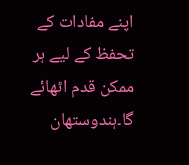اپنے مفادات کے تحفظ کے لیے ہر ممکن قدم اٹھائے گا۔ہندوستھان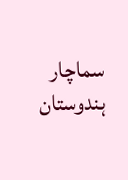سماچار
ہندوستان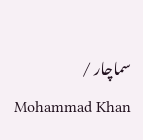سماچار / Mohammad Khan